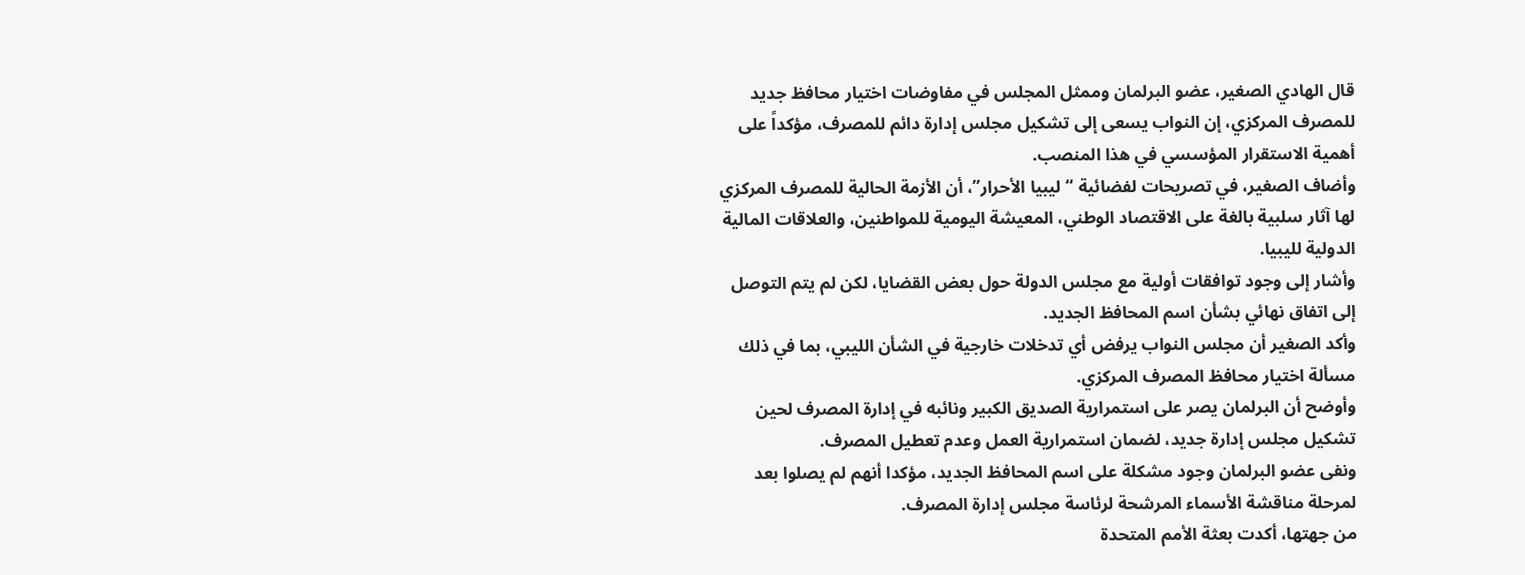قال الهادي الصغير، عضو البرلمان وممثل المجلس في مفاوضات اختيار محافظ جديد للمصرف المركزي، إن النواب يسعى إلى تشكيل مجلس إدارة دائم للمصرف، مؤكداً على أهمية الاستقرار المؤسسي في هذا المنصب.
وأضاف الصغير، في تصريحات لفضائية “ليبيا الأحرار”، أن الأزمة الحالية للمصرف المركزي لها آثار سلبية بالغة على الاقتصاد الوطني، المعيشة اليومية للمواطنين، والعلاقات المالية الدولية لليبيا.
وأشار إلى وجود توافقات أولية مع مجلس الدولة حول بعض القضايا، لكن لم يتم التوصل إلى اتفاق نهائي بشأن اسم المحافظ الجديد.
وأكد الصغير أن مجلس النواب يرفض أي تدخلات خارجية في الشأن الليبي، بما في ذلك مسألة اختيار محافظ المصرف المركزي.
وأوضح أن البرلمان يصر على استمرارية الصديق الكبير ونائبه في إدارة المصرف لحين تشكيل مجلس إدارة جديد، لضمان استمرارية العمل وعدم تعطيل المصرف.
ونفى عضو البرلمان وجود مشكلة على اسم المحافظ الجديد، مؤكدا أنهم لم يصلوا بعد لمرحلة مناقشة الأسماء المرشحة لرئاسة مجلس إدارة المصرف.
من جهتها، أكدت بعثة الأمم المتحدة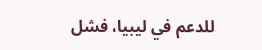للدعم في ليبيا، فشل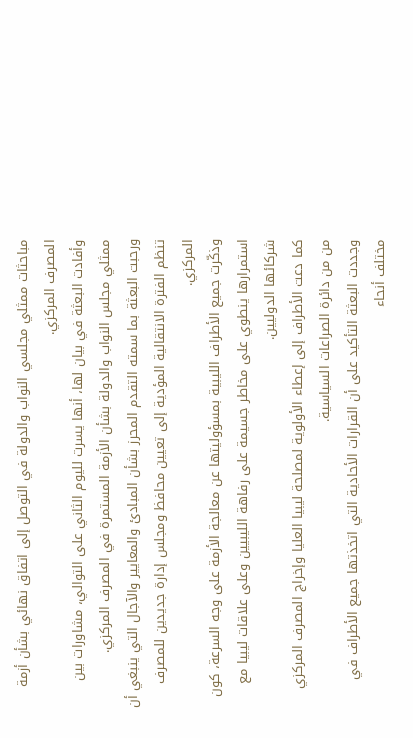مباحثات ممثلي مجلسي النواب والدولة في التوصل إلى اتفاق نهائي بشأن أزمة المصرف المركزي.
وأفادت البعثة في بيان لها، أنها يسرت لليوم الثاني على التوالي، مشاورات بين ممثلي مجلس النواب والدولة بشأن الأزمة المستمرة في المصرف المركزي.
ورحبت البعثة بما سمته التقدم المحرز بشأن المبادئ والمعايير والآجال التي ينبغي أن تنظم الفترة الانتقالية المؤدية إلى تعيين محافظ ومجلس إدارة جديدين للمصرف المركزي.
وذكّرت جميع الأطراف الليبية بمسؤوليتها عن معالجة الأزمة على وجه السرعة، كون استمرارها ينطوي على مخاطر جسيمة على رفاهة الليبيين وعلى علاقات ليبيا مع شركائها الدوليين.
كما دعت الأطراف إلى إعطاء الأولوية لمصلحة ليبيا العليا وإخراج المصرف المركزي من من دائرة الصراعات السياسية.
وجددت البعثة التأكيد على أن القرارات الأحادية التي اتخذتها جميع الأطراف في مختلف أنحاء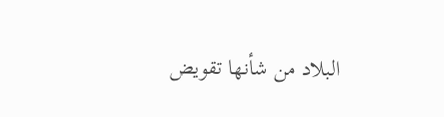البلاد من شأنها تقويض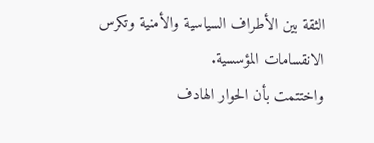الثقة بين الأطراف السياسية والأمنية وتكرس الانقسامات المؤسسية.
واختتمت بأن الحوار الهادف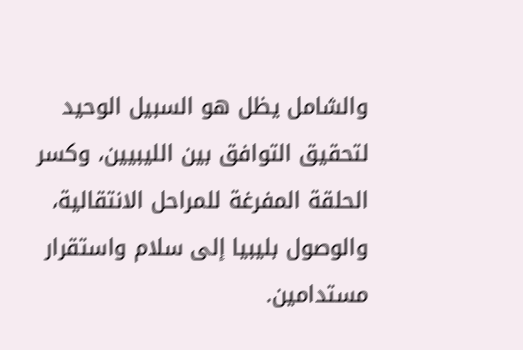والشامل يظل هو السبيل الوحيد لتحقيق التوافق بين الليبيين، وكسر الحلقة المفرغة للمراحل الانتقالية، والوصول بليبيا إلى سلام واستقرار مستدامين.